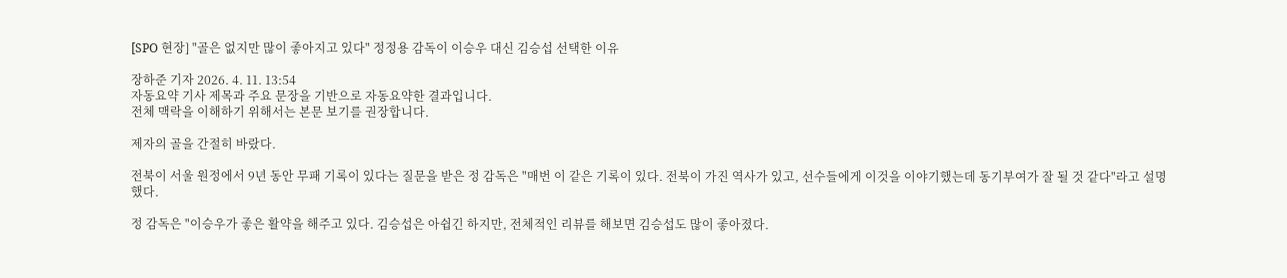[SPO 현장] "골은 없지만 많이 좋아지고 있다" 정정용 감독이 이승우 대신 김승섭 선택한 이유

장하준 기자 2026. 4. 11. 13:54
자동요약 기사 제목과 주요 문장을 기반으로 자동요약한 결과입니다.
전체 맥락을 이해하기 위해서는 본문 보기를 권장합니다.

제자의 골을 간절히 바랐다.

전북이 서울 원정에서 9년 동안 무패 기록이 있다는 질문을 받은 정 감독은 "매번 이 같은 기록이 있다. 전북이 가진 역사가 있고, 선수들에게 이것을 이야기했는데 동기부여가 잘 될 것 같다"라고 설명했다.

정 감독은 "이승우가 좋은 활약을 해주고 있다. 김승섭은 아쉽긴 하지만, 전체적인 리뷰를 해보면 김승섭도 많이 좋아졌다.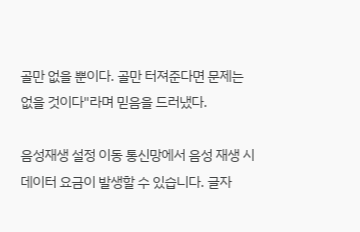골만 없을 뿐이다. 골만 터져준다면 문제는 없을 것이다"라며 믿음을 드러냈다.

음성재생 설정 이동 통신망에서 음성 재생 시 데이터 요금이 발생할 수 있습니다. 글자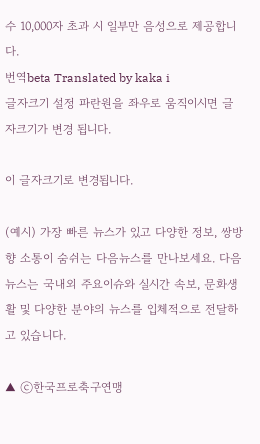수 10,000자 초과 시 일부만 음성으로 제공합니다.
번역beta Translated by kaka i
글자크기 설정 파란원을 좌우로 움직이시면 글자크기가 변경 됩니다.

이 글자크기로 변경됩니다.

(예시) 가장 빠른 뉴스가 있고 다양한 정보, 쌍방향 소통이 숨쉬는 다음뉴스를 만나보세요. 다음뉴스는 국내외 주요이슈와 실시간 속보, 문화생활 및 다양한 분야의 뉴스를 입체적으로 전달하고 있습니다.

▲ ⓒ한국프로축구연맹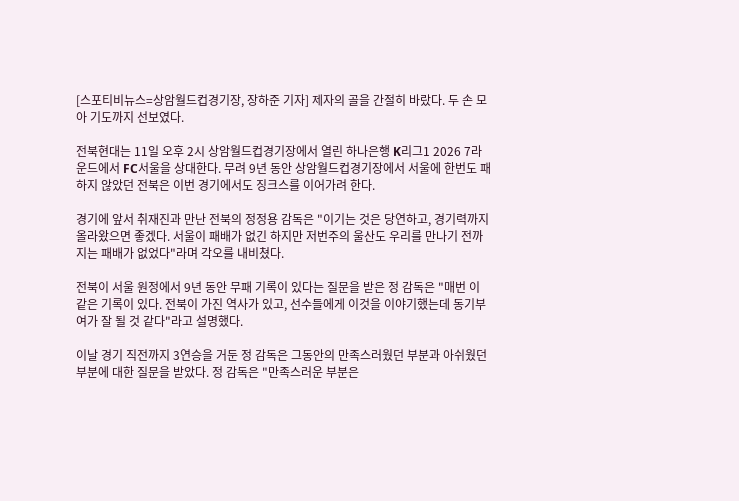[스포티비뉴스=상암월드컵경기장, 장하준 기자] 제자의 골을 간절히 바랐다. 두 손 모아 기도까지 선보였다.

전북현대는 11일 오후 2시 상암월드컵경기장에서 열린 하나은행 K리그1 2026 7라운드에서 FC서울을 상대한다. 무려 9년 동안 상암월드컵경기장에서 서울에 한번도 패하지 않았던 전북은 이번 경기에서도 징크스를 이어가려 한다.

경기에 앞서 취재진과 만난 전북의 정정용 감독은 "이기는 것은 당연하고, 경기력까지 올라왔으면 좋겠다. 서울이 패배가 없긴 하지만 저번주의 울산도 우리를 만나기 전까지는 패배가 없었다"라며 각오를 내비쳤다.

전북이 서울 원정에서 9년 동안 무패 기록이 있다는 질문을 받은 정 감독은 "매번 이 같은 기록이 있다. 전북이 가진 역사가 있고, 선수들에게 이것을 이야기했는데 동기부여가 잘 될 것 같다"라고 설명했다.

이날 경기 직전까지 3연승을 거둔 정 감독은 그동안의 만족스러웠던 부분과 아쉬웠던 부분에 대한 질문을 받았다. 정 감독은 "만족스러운 부분은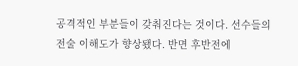공격적인 부분들이 갖춰진다는 것이다. 선수들의 전술 이해도가 향상됐다. 반면 후반전에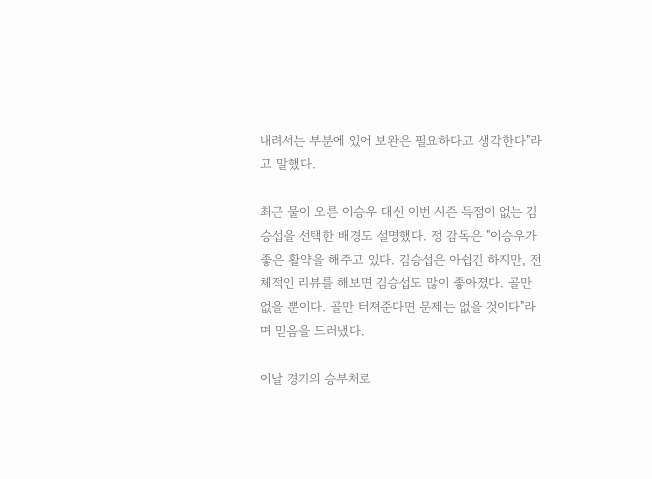내려서는 부분에 있어 보완은 필요하다고 생각한다"라고 말했다.

최근 물이 오른 이승우 대신 이번 시즌 득점이 없는 김승섭을 선택한 배경도 설명했다. 정 감독은 "이승우가 좋은 활약을 해주고 있다. 김승섭은 아쉽긴 하지만, 전체적인 리뷰를 해보면 김승섭도 많이 좋아졌다. 골만 없을 뿐이다. 골만 터져준다면 문제는 없을 것이다"라며 믿음을 드러냈다.

이날 경기의 승부처로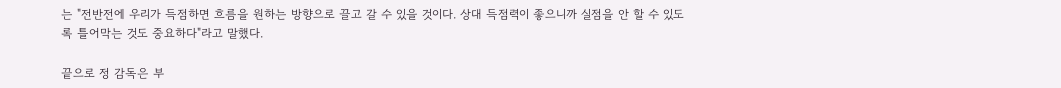는 "전반전에 우리가 득점하면 흐름을 원하는 방향으로 끌고 갈 수 있을 것이다. 상대 득점력이 좋으니까 실점을 안 할 수 있도록 틀어막는 것도 중요하다"라고 말했다.

끝으로 정 감독은 부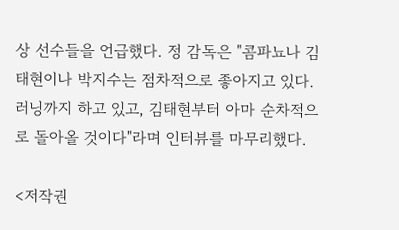상 선수들을 언급했다. 정 감독은 "콤파뇨나 김태현이나 박지수는 점차적으로 좋아지고 있다. 러닝까지 하고 있고, 김태현부터 아마 순차적으로 돌아올 것이다"라며 인터뷰를 마무리했다.

<저작권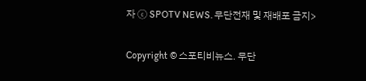자 ⓒ SPOTV NEWS. 무단전재 및 재배포 금지>

Copyright © 스포티비뉴스. 무단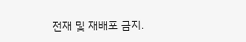전재 및 재배포 금지.